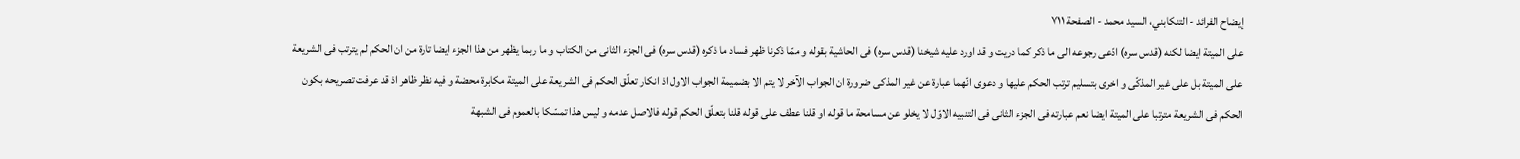إيضاح الفرائد - التنكابني، السيد محمد - الصفحة ٧١١
على الميتة ايضا لكنه (قدس سره) ادّعى رجوعه الى ما ذكر كما دريت و قد اورد عليه شيخنا (قدس سره) فى الحاشية بقوله و ممّا ذكرنا ظهر فساد ما ذكره (قدس سره) فى الجزء الثانى من الكتاب و ما ربما يظهر من هذا الجزء ايضا تارة من ان الحكم لم يترتب فى الشريعة على الميتة بل على غير المذكّى و اخرى بتسليم ترتب الحكم عليها و دعوى انّهما عبارة عن غير المذكى ضرورة ان الجواب الآخر لا يتم الا بضميمة الجواب الاول اذ انكار تعلّق الحكم فى الشريعة على الميتة مكابرة محضة و فيه نظر ظاهر اذ قد عرفت تصريحه بكون الحكم فى الشريعة مترتبا على الميتة ايضا نعم عبارته فى الجزء الثانى فى التنبيه الاوّل لا يخلو عن مسامحة ما قوله او قلنا عطف على قوله قلنا بتعلّق الحكم قوله فالاصل عدمه و ليس هذا تمسّكا بالعموم فى الشبهة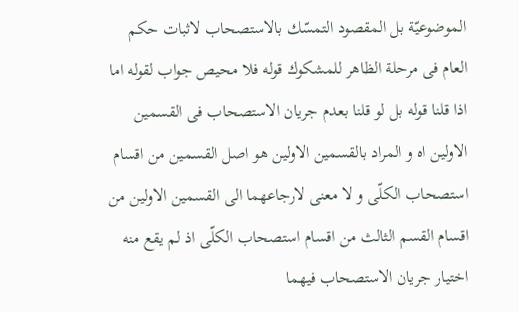الموضوعيّة بل المقصود التمسّك بالاستصحاب لاثبات حكم العام فى مرحلة الظاهر للمشكوك قوله فلا محيص جواب لقوله اما اذا قلنا قوله بل لو قلنا بعدم جريان الاستصحاب فى القسمين الاولين اه و المراد بالقسمين الاولين هو اصل القسمين من اقسام استصحاب الكلّى و لا معنى لارجاعهما الى القسمين الاولين من اقسام القسم الثالث من اقسام استصحاب الكلّى اذ لم يقع منه اختيار جريان الاستصحاب فيهما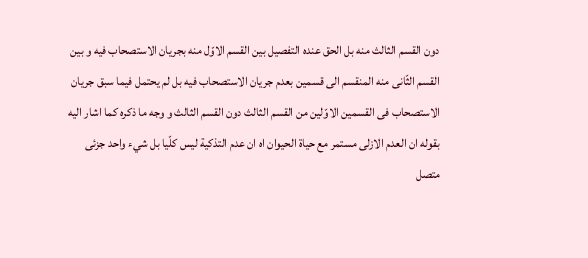دون القسم الثالث منه بل الحق عنده التفصيل بين القسم الاوّل منه بجريان الاستصحاب فيه و بين القسم الثّانى منه المنقسم الى قسمين بعدم جريان الاستصحاب فيه بل لم يحتمل فيما سبق جريان الاستصحاب فى القسمين الاوّلين من القسم الثالث دون القسم الثالث و وجه ما ذكره كما اشار اليه بقوله ان العدم الازلى مستمر مع حياة الحيوان اه ان عدم التذكية ليس كلّيا بل شيء واحد جزئى متصل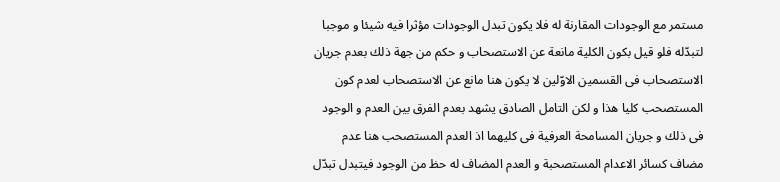مستمر مع الوجودات المقارنة له فلا يكون تبدل الوجودات مؤثرا فيه شيئا و موجبا لتبدّله فلو قيل بكون الكلية مانعة عن الاستصحاب و حكم من جهة ذلك بعدم جريان الاستصحاب فى القسمين الاوّلين لا يكون هنا مانع عن الاستصحاب لعدم كون المستصحب كليا هذا و لكن التامل الصادق يشهد بعدم الفرق بين العدم و الوجود فى ذلك و جريان المسامحة العرفية فى كليهما اذ العدم المستصحب هنا عدم مضاف كسائر الاعدام المستصحبة و العدم المضاف له حظ من الوجود فيتبدل تبدّل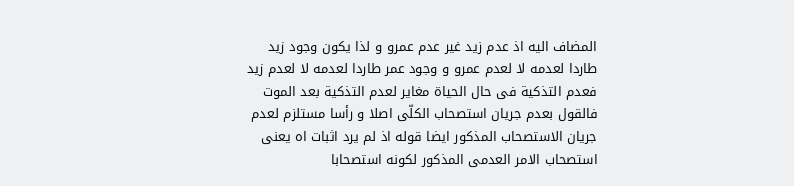المضاف اليه اذ عدم زيد غير عدم عمرو و لذا يكون وجود زيد طاردا لعدمه لا لعدم عمرو و وجود عمر طاردا لعدمه لا لعدم زيد فعدم التذكية فى حال الحياة مغاير لعدم التذكية بعد الموت فالقول بعدم جريان استصحاب الكلّى اصلا و رأسا مستلزم لعدم جريان الاستصحاب المذكور ايضا قوله اذ لم يرد اثبات اه يعنى استصحاب الامر العدمى المذكور لكونه استصحابا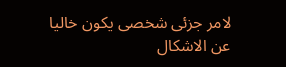لامر جزئى شخصى يكون خاليا عن الاشكال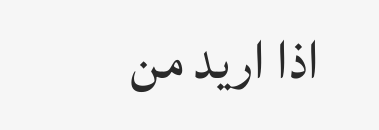اذا اريد من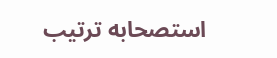استصحابه ترتيب